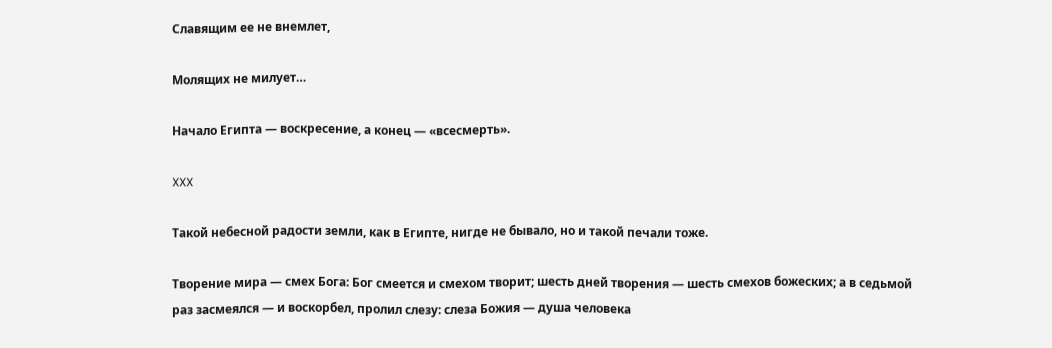Славящим ее не внемлет,

Молящих не милует…

Начало Египта — воскресение, а конец — «всесмерть».

XXX

Такой небесной радости земли, как в Египте, нигде не бывало, но и такой печали тоже.

Творение мира — смех Бога: Бог смеется и смехом творит; шесть дней творения — шесть смехов божеских; а в седьмой раз засмеялся — и воскорбел, пролил слезу: слеза Божия — душа человека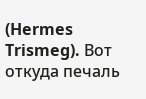(Hermes Trismeg). Вот откуда печаль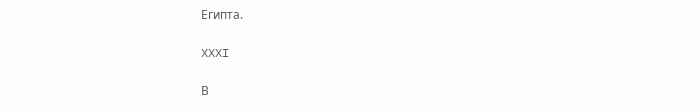Египта.

XXXI

В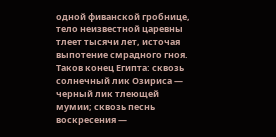одной фиванской гробнице, тело неизвестной царевны тлеет тысячи лет, источая выпотение смрадного гноя. Таков конец Египта: сквозь солнечный лик Озириса — черный лик тлеющей мумии; сквозь песнь воскресения —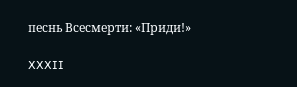песнь Всесмерти: «Приди!»

XXXII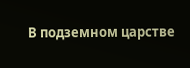В подземном царстве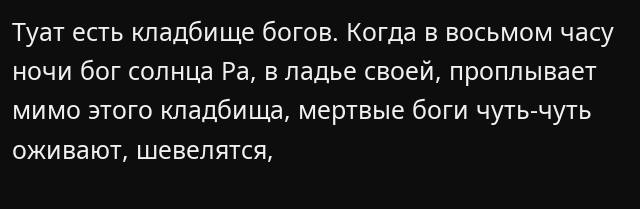Туат есть кладбище богов. Когда в восьмом часу ночи бог солнца Ра, в ладье своей, проплывает мимо этого кладбища, мертвые боги чуть-чуть оживают, шевелятся,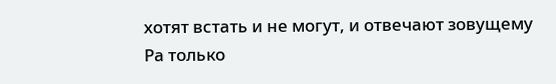хотят встать и не могут, и отвечают зовущему Ра только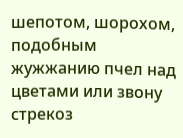шепотом, шорохом, подобным жужжанию пчел над цветами или звону стрекоз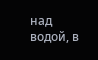над водой, в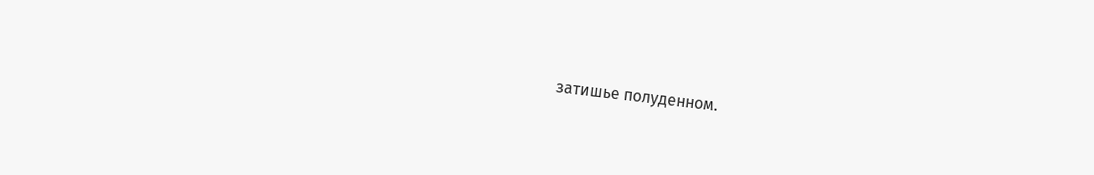затишье полуденном.